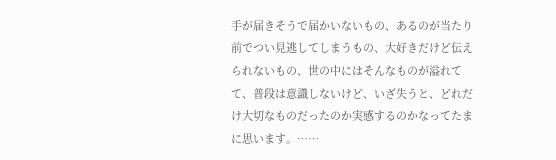手が届きそうで届かいないもの、あるのが当たり前でつい見逃してしまうもの、大好きだけど伝えられないもの、世の中にはそんなものが溢れてて、普段は意識しないけど、いざ失うと、どれだけ大切なものだったのか実感するのかなってたまに思います。……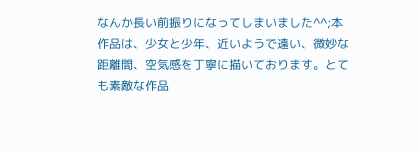なんか長い前振りになってしまいました^^;本作品は、少女と少年、近いようで遠い、微妙な距離間、空気感を丁寧に描いております。とても素敵な作品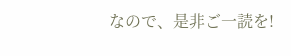なので、是非ご一読を!